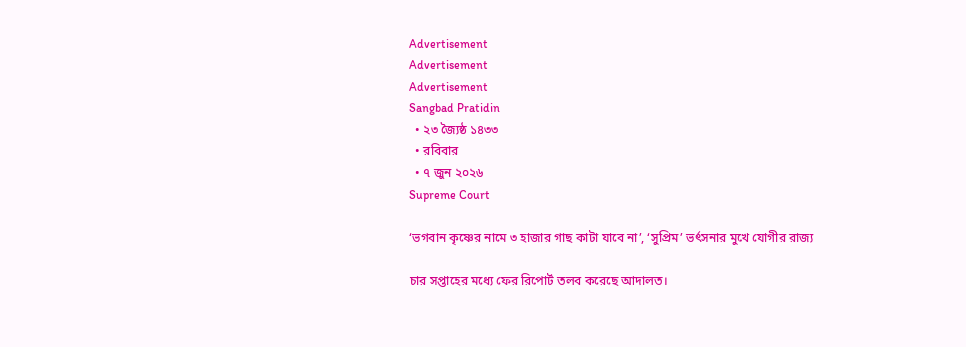Advertisement
Advertisement
Advertisement
Sangbad Pratidin
  • ২৩ জ্যৈষ্ঠ ১৪৩৩
  • রবিবার
  • ৭ জুন ২০২৬
Supreme Court

‘ভগবান কৃষ্ণের নামে ৩ হাজার গাছ কাটা যাবে না’, ‘সুপ্রিম’ ভর্ৎসনার মুখে যোগীর রাজ্য

চার সপ্তাহের মধ্যে ফের রিপোর্ট তলব করেছে আদালত।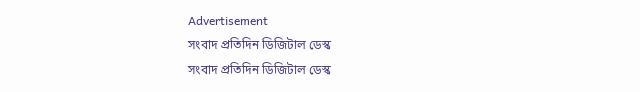Advertisement
সংবাদ প্রতিদিন ডিজিটাল ডেস্ক
সংবাদ প্রতিদিন ডিজিটাল ডেস্ক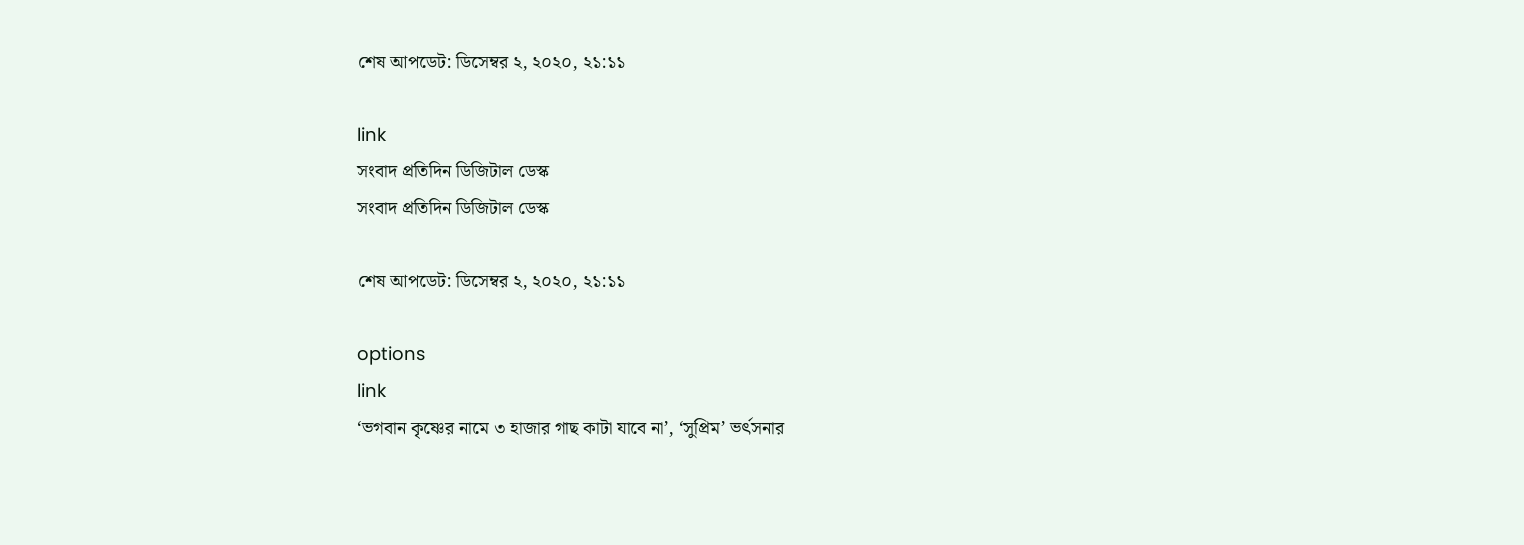শেষ আপডেট: ডিসেম্বর ২, ২০২০, ২১:১১

link
সংবাদ প্রতিদিন ডিজিটাল ডেস্ক
সংবাদ প্রতিদিন ডিজিটাল ডেস্ক

শেষ আপডেট: ডিসেম্বর ২, ২০২০, ২১:১১

options
link
‘ভগবান কৃষ্ণের নামে ৩ হাজার গাছ কাটা যাবে না’, ‘সুপ্রিম’ ভর্ৎসনার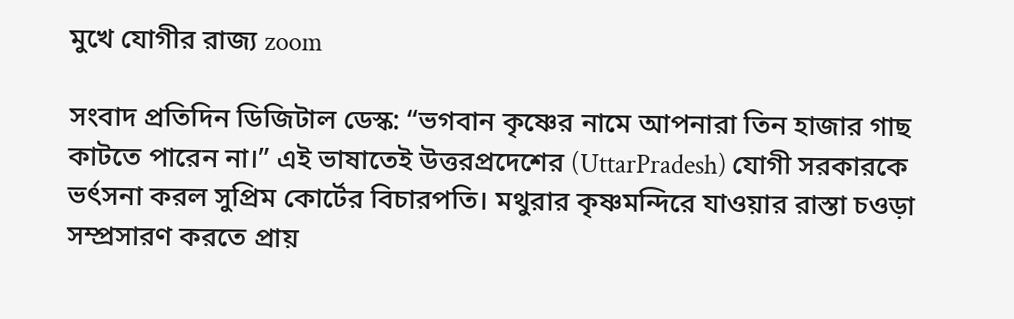মুখে যোগীর রাজ্য zoom

সংবাদ প্রতিদিন ডিজিটাল ডেস্ক: “ভগবান কৃষ্ণের নামে আপনারা তিন হাজার গাছ কাটতে পারেন না।” এই ভাষাতেই উত্তরপ্রদেশের (UttarPradesh) যোগী সরকারকে ভর্ৎসনা করল সুপ্রিম কোর্টের বিচারপতি। মথুরার কৃষ্ণমন্দিরে যাওয়ার রাস্তা চওড়া সম্প্রসারণ করতে প্রায়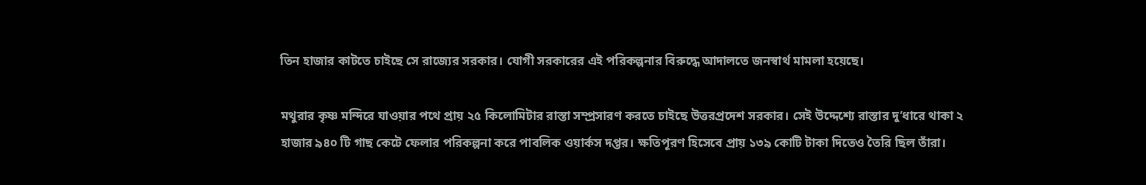তিন হাজার কাটতে চাইছে সে রাজ্যের সরকার। যোগী সরকারের এই পরিকল্পনার বিরুদ্ধে আদালতে জনস্বার্থ মামলা হয়েছে।

মথুরার কৃষ্ণ মন্দিরে যাওয়ার পথে প্রায় ২৫ কিলোমিটার রাস্তা সম্প্রসারণ করতে চাইছে উত্তরপ্রদেশ সরকার। সেই উদ্দেশ্যে রাস্তার দু’ধারে থাকা ২ হাজার ৯৪০ টি গাছ কেটে ফেলার পরিকল্পনা করে পাবলিক ওয়ার্কস দপ্তর। ক্ষতিপূরণ হিসেবে প্রায় ১৩৯ কোটি টাকা দিতেও তৈরি ছিল তাঁরা।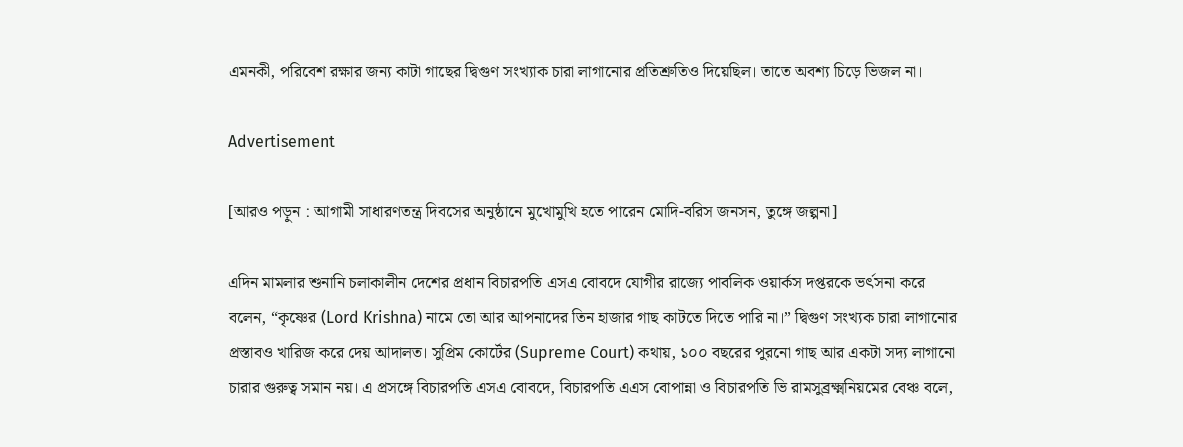এমনকী, পরিবেশ রক্ষার জন্য কাটা গাছের দ্বিগুণ সংখ্যাক চারা লাগানোর প্রতিশ্রুতিও দিয়েছিল। তাতে অবশ্য চিড়ে ভিজল না।

Advertisement

[আরও পড়ুন : আগামী সাধারণতন্ত্র দিবসের অনুষ্ঠানে মুখোমুখি হতে পারেন মোদি-বরিস জনসন, তুঙ্গে জল্পনা]

এদিন মামলার শুনানি চলাকালীন দেশের প্রধান বিচারপতি এসএ বোবদে যোগীর রাজ্যে পাবলিক ওয়ার্কস দপ্তরকে ভর্ৎসনা করে বলেন, “কৃষ্ণের (Lord Krishna) নামে তো আর আপনাদের তিন হাজার গাছ কাটতে দিতে পারি না।” দ্বিগুণ সংখ্যক চারা লাগানোর প্রস্তাবও খারিজ করে দেয় আদালত। সুপ্রিম কোর্টের (Supreme Court) কথায়, ১০০ বছরের পুরনো গাছ আর একটা সদ্য লাগানো চারার গুরুত্ব সমান নয়। এ প্রসঙ্গে বিচারপতি এসএ বোবদে, বিচারপতি এএস বোপান্না ও বিচারপতি ভি রামসুব্রক্ষ্মনিয়মের বেঞ্চ বলে,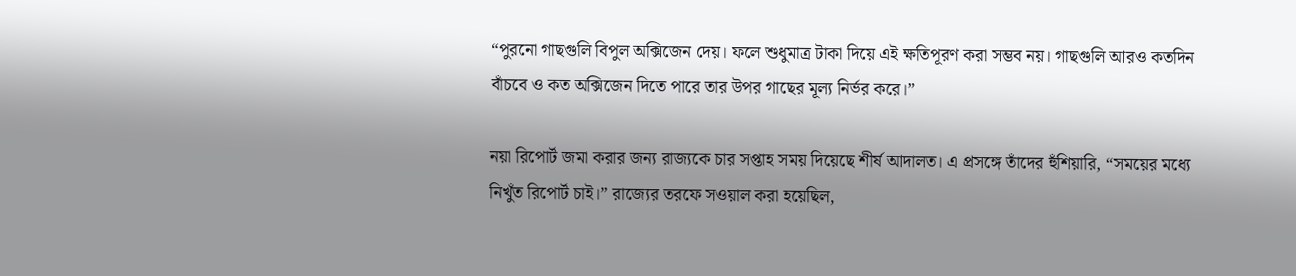“পুরনো গাছগুলি বিপুল অক্সিজেন দেয়। ফলে শুধুমাত্র টাকা দিয়ে এই ক্ষতিপূরণ করা সম্ভব নয়। গাছগুলি আরও কতদিন বাঁচবে ও কত অক্সিজেন দিতে পারে তার উপর গাছের মূল্য নির্ভর করে।”

নয়া রিপোর্ট জমা করার জন্য রাজ্যকে চার সপ্তাহ সময় দিয়েছে শীর্ষ আদালত। এ প্রসঙ্গে তাঁদের হুঁশিয়ারি, “সময়ের মধ্যে নিখুঁত রিপোর্ট চাই।” রাজ্যের তরফে সওয়াল করা হয়েছিল,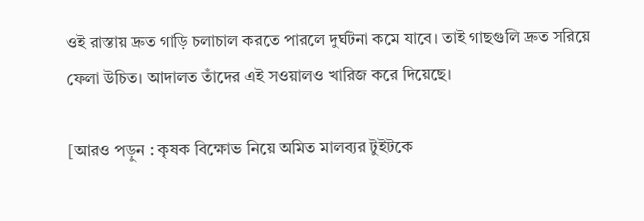ওই রাস্তায় দ্রুত গাড়ি চলাচাল করতে পারলে দুর্ঘটনা কমে যাবে। তাই গাছগুলি দ্রুত সরিয়ে ফেলা উচিত। আদালত তাঁদের এই সওয়ালও খারিজ করে দিয়েছে।

[আরও পড়ুন : কৃষক বিক্ষোভ নিয়ে অমিত মালব্যর টুইটকে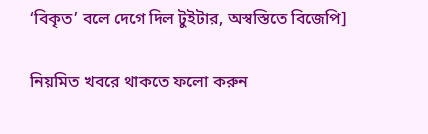‘বিকৃত’ বলে দেগে দিল টুইটার, অস্বস্তিতে বিজেপি]

নিয়মিত খবরে থাকতে ফলো করুন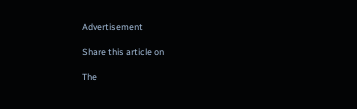Advertisement

Share this article on

The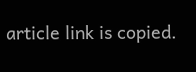article link is copied.